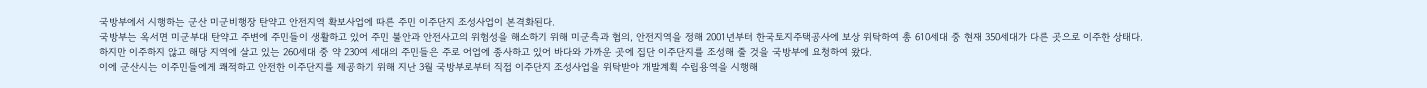국방부에서 시행하는 군산 미군비행장 탄약고 안전지역 확보사업에 따른 주민 이주단지 조성사업이 본격화된다.
국방부는 옥서면 미군부대 탄약고 주변에 주민들이 생활하고 있어 주민 불안과 안전사고의 위험성을 해소하기 위해 미군측과 협의, 안전지역을 정해 2001년부터 한국토지주택공사에 보상 위탁하여 총 610세대 중 현재 350세대가 다른 곳으로 이주한 상태다.
하지만 이주하지 않고 해당 지역에 살고 있는 260세대 중 약 230여 세대의 주민들은 주로 어업에 종사하고 있어 바다와 가까운 곳에 집단 이주단지를 조성해 줄 것을 국방부에 요청하여 왔다.
이에 군산시는 이주민들에게 쾌적하고 안전한 이주단지를 제공하기 위해 지난 3월 국방부로부터 직접 이주단지 조성사업을 위탁받아 개발계획 수립용역을 시행해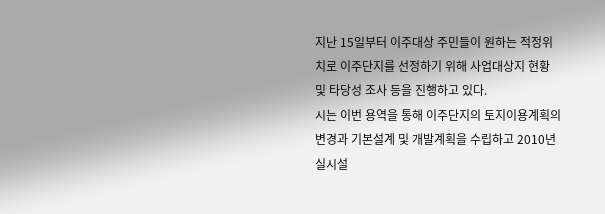지난 15일부터 이주대상 주민들이 원하는 적정위치로 이주단지를 선정하기 위해 사업대상지 현황 및 타당성 조사 등을 진행하고 있다.
시는 이번 용역을 통해 이주단지의 토지이용계획의 변경과 기본설계 및 개발계획을 수립하고 2010년 실시설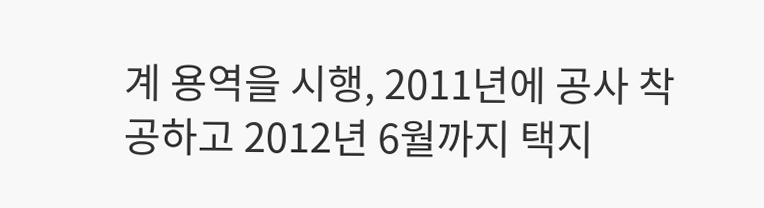계 용역을 시행, 2011년에 공사 착공하고 2012년 6월까지 택지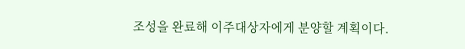조성을 완료해 이주대상자에게 분양할 계획이다.